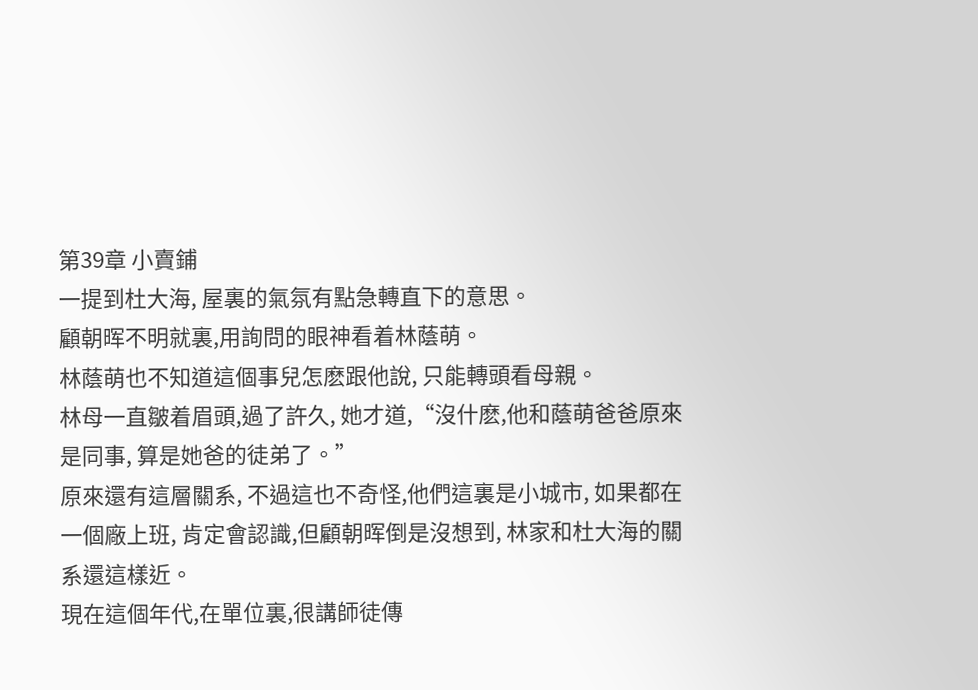第39章 小賣鋪
一提到杜大海, 屋裏的氣氛有點急轉直下的意思。
顧朝晖不明就裏,用詢問的眼神看着林蔭萌。
林蔭萌也不知道這個事兒怎麽跟他說, 只能轉頭看母親。
林母一直皺着眉頭,過了許久, 她才道,“沒什麽,他和蔭萌爸爸原來是同事, 算是她爸的徒弟了。”
原來還有這層關系, 不過這也不奇怪,他們這裏是小城市, 如果都在一個廠上班, 肯定會認識,但顧朝晖倒是沒想到, 林家和杜大海的關系還這樣近。
現在這個年代,在單位裏,很講師徒傳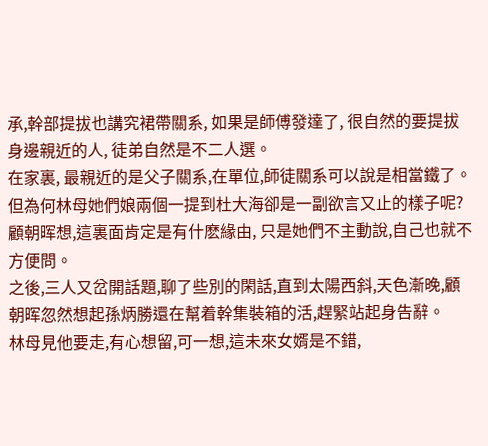承,幹部提拔也講究裙帶關系, 如果是師傅發達了, 很自然的要提拔身邊親近的人, 徒弟自然是不二人選。
在家裏, 最親近的是父子關系,在單位,師徒關系可以說是相當鐵了。
但為何林母她們娘兩個一提到杜大海卻是一副欲言又止的樣子呢?顧朝晖想,這裏面肯定是有什麽緣由, 只是她們不主動說,自己也就不方便問。
之後,三人又岔開話題,聊了些別的閑話,直到太陽西斜,天色漸晚,顧朝晖忽然想起孫炳勝還在幫着幹集裝箱的活,趕緊站起身告辭。
林母見他要走,有心想留,可一想,這未來女婿是不錯,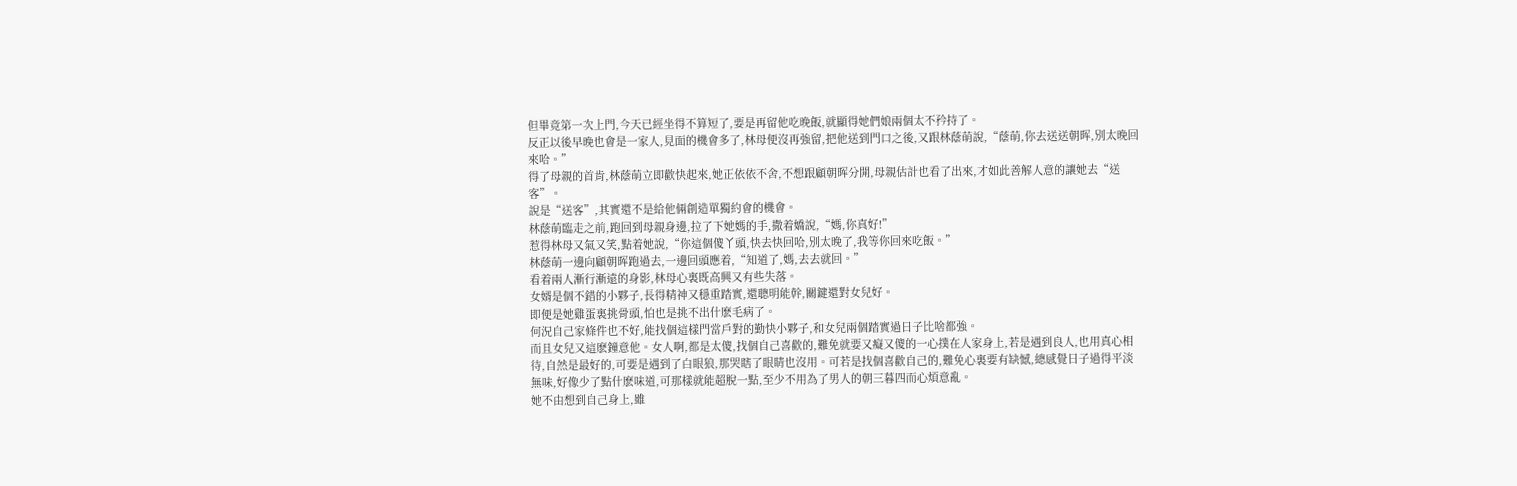但畢竟第一次上門,今天已經坐得不算短了,要是再留他吃晚飯,就顯得她們娘兩個太不矜持了。
反正以後早晚也會是一家人,見面的機會多了,林母便沒再強留,把他送到門口之後,又跟林蔭萌說,“蔭萌,你去送送朝晖,別太晚回來哈。”
得了母親的首肯,林蔭萌立即歡快起來,她正依依不舍,不想跟顧朝晖分開,母親估計也看了出來,才如此善解人意的讓她去“送客”。
說是“送客”,其實還不是給他倆創造單獨約會的機會。
林蔭萌臨走之前,跑回到母親身邊,拉了下她媽的手,撒着嬌說,“媽,你真好!”
惹得林母又氣又笑,點着她說,“你這個傻丫頭,快去快回哈,別太晚了,我等你回來吃飯。”
林蔭萌一邊向顧朝晖跑過去,一邊回頭應着,“知道了,媽,去去就回。”
看着兩人漸行漸遠的身影,林母心裏既高興又有些失落。
女婿是個不錯的小夥子,長得精神又穩重踏實,還聰明能幹,關鍵還對女兒好。
即便是她雞蛋裏挑骨頭,怕也是挑不出什麽毛病了。
何況自己家條件也不好,能找個這樣門當戶對的勤快小夥子,和女兒兩個踏實過日子比啥都強。
而且女兒又這麽鐘意他。女人啊,都是太傻,找個自己喜歡的,難免就要又癡又傻的一心撲在人家身上,若是遇到良人,也用真心相待,自然是最好的,可要是遇到了白眼狼,那哭瞎了眼睛也沒用。可若是找個喜歡自己的,難免心裏要有缺憾,總感覺日子過得平淡無味,好像少了點什麽味道,可那樣就能超脫一點,至少不用為了男人的朝三暮四而心煩意亂。
她不由想到自己身上,雖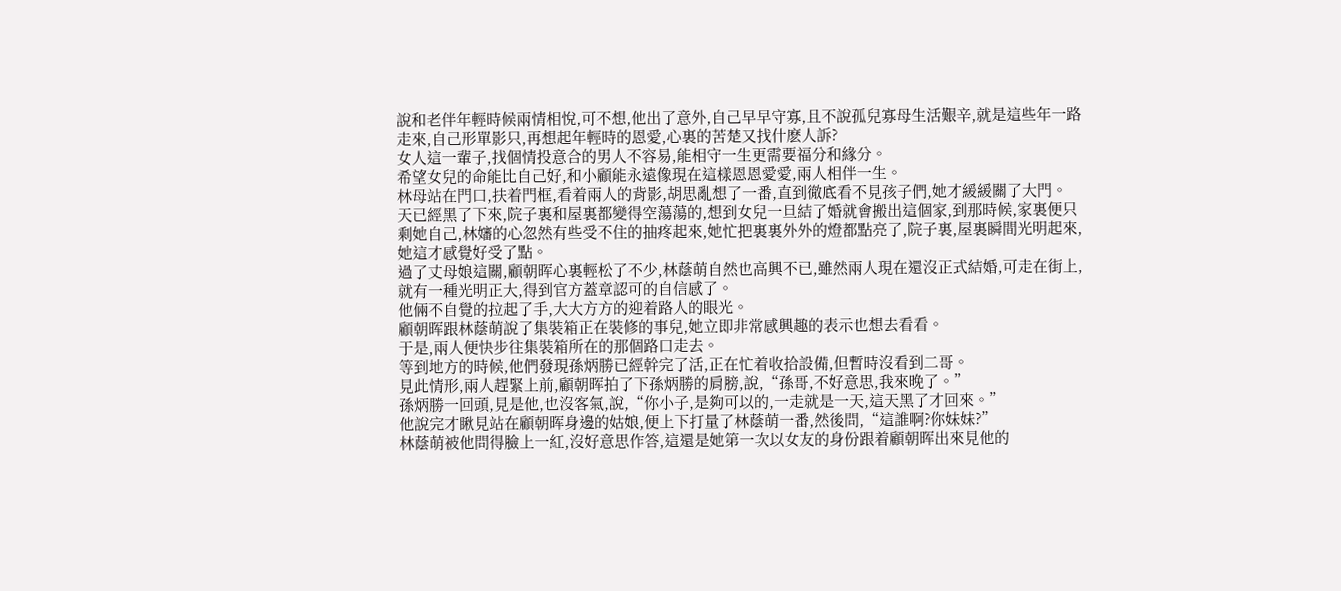說和老伴年輕時候兩情相悅,可不想,他出了意外,自己早早守寡,且不說孤兒寡母生活艱辛,就是這些年一路走來,自己形單影只,再想起年輕時的恩愛,心裏的苦楚又找什麽人訴?
女人這一輩子,找個情投意合的男人不容易,能相守一生更需要福分和緣分。
希望女兒的命能比自己好,和小顧能永遠像現在這樣恩恩愛愛,兩人相伴一生。
林母站在門口,扶着門框,看着兩人的背影,胡思亂想了一番,直到徹底看不見孩子們,她才緩緩關了大門。
天已經黑了下來,院子裏和屋裏都變得空蕩蕩的,想到女兒一旦結了婚就會搬出這個家,到那時候,家裏便只剩她自己,林嬸的心忽然有些受不住的抽疼起來,她忙把裏裏外外的燈都點亮了,院子裏,屋裏瞬間光明起來,她這才感覺好受了點。
過了丈母娘這關,顧朝晖心裏輕松了不少,林蔭萌自然也高興不已,雖然兩人現在還沒正式結婚,可走在街上,就有一種光明正大,得到官方蓋章認可的自信感了。
他倆不自覺的拉起了手,大大方方的迎着路人的眼光。
顧朝晖跟林蔭萌說了集裝箱正在裝修的事兒,她立即非常感興趣的表示也想去看看。
于是,兩人便快步往集裝箱所在的那個路口走去。
等到地方的時候,他們發現孫炳勝已經幹完了活,正在忙着收拾設備,但暫時沒看到二哥。
見此情形,兩人趕緊上前,顧朝晖拍了下孫炳勝的肩膀,說,“孫哥,不好意思,我來晚了。”
孫炳勝一回頭,見是他,也沒客氣,說,“你小子,是夠可以的,一走就是一天,這天黑了才回來。”
他說完才瞅見站在顧朝晖身邊的姑娘,便上下打量了林蔭萌一番,然後問,“這誰啊?你妹妹?”
林蔭萌被他問得臉上一紅,沒好意思作答,這還是她第一次以女友的身份跟着顧朝晖出來見他的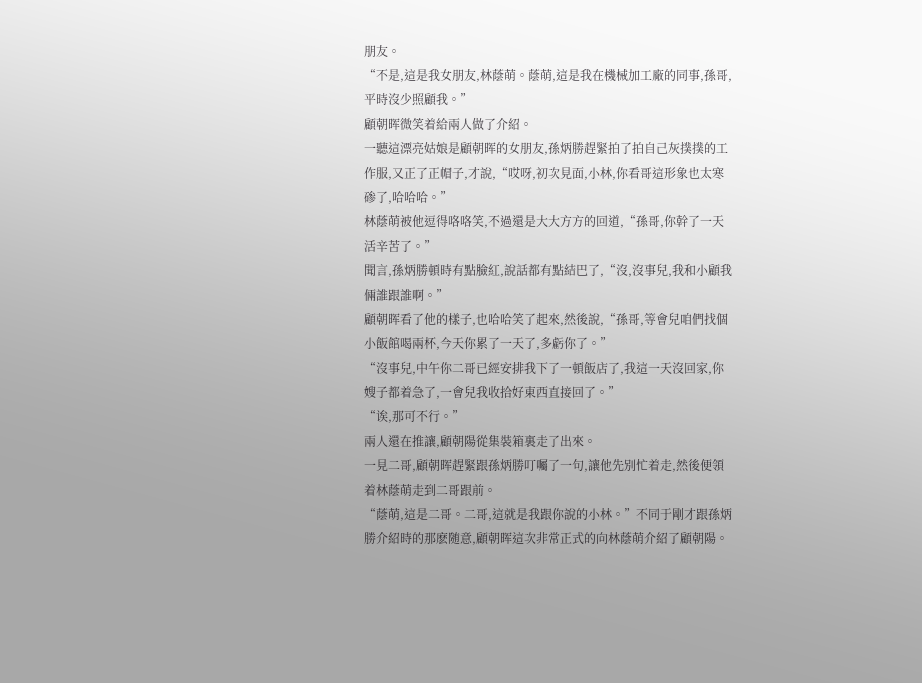朋友。
“不是,這是我女朋友,林蔭萌。蔭萌,這是我在機械加工廠的同事,孫哥,平時沒少照顧我。”
顧朝晖微笑着給兩人做了介紹。
一聽這漂亮姑娘是顧朝晖的女朋友,孫炳勝趕緊拍了拍自己灰撲撲的工作服,又正了正帽子,才說,“哎呀,初次見面,小林,你看哥這形象也太寒碜了,哈哈哈。”
林蔭萌被他逗得咯咯笑,不過還是大大方方的回道,“孫哥,你幹了一天活辛苦了。”
聞言,孫炳勝頓時有點臉紅,說話都有點結巴了,“沒,沒事兒,我和小顧我倆誰跟誰啊。”
顧朝晖看了他的樣子,也哈哈笑了起來,然後說,“孫哥,等會兒咱們找個小飯館喝兩杯,今天你累了一天了,多虧你了。”
“沒事兒,中午你二哥已經安排我下了一頓飯店了,我這一天沒回家,你嫂子都着急了,一會兒我收拾好東西直接回了。”
“诶,那可不行。”
兩人還在推讓,顧朝陽從集裝箱裏走了出來。
一見二哥,顧朝晖趕緊跟孫炳勝叮囑了一句,讓他先別忙着走,然後便領着林蔭萌走到二哥跟前。
“蔭萌,這是二哥。二哥,這就是我跟你說的小林。”不同于剛才跟孫炳勝介紹時的那麽随意,顧朝晖這次非常正式的向林蔭萌介紹了顧朝陽。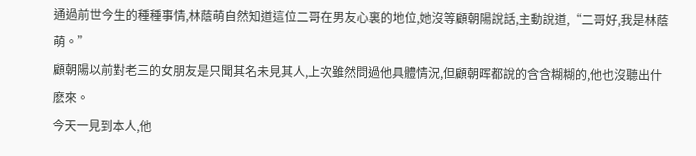通過前世今生的種種事情,林蔭萌自然知道這位二哥在男友心裏的地位,她沒等顧朝陽說話,主動說道,“二哥好,我是林蔭萌。”
顧朝陽以前對老三的女朋友是只聞其名未見其人,上次雖然問過他具體情況,但顧朝晖都說的含含糊糊的,他也沒聽出什麽來。
今天一見到本人,他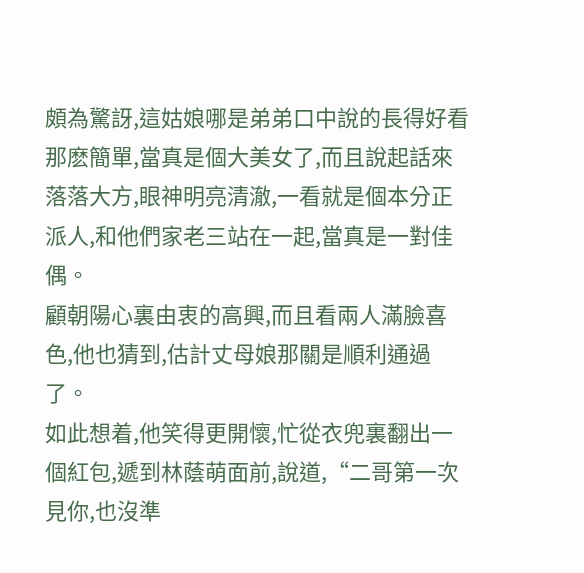頗為驚訝,這姑娘哪是弟弟口中說的長得好看那麽簡單,當真是個大美女了,而且說起話來落落大方,眼神明亮清澈,一看就是個本分正派人,和他們家老三站在一起,當真是一對佳偶。
顧朝陽心裏由衷的高興,而且看兩人滿臉喜色,他也猜到,估計丈母娘那關是順利通過了。
如此想着,他笑得更開懷,忙從衣兜裏翻出一個紅包,遞到林蔭萌面前,說道,“二哥第一次見你,也沒準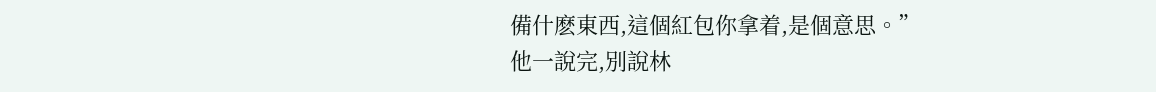備什麽東西,這個紅包你拿着,是個意思。”
他一說完,別說林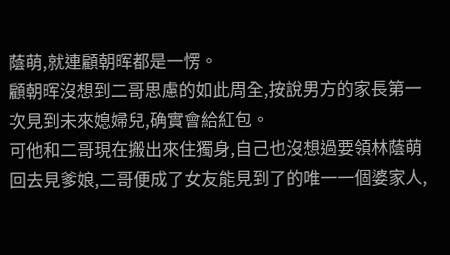蔭萌,就連顧朝晖都是一愣。
顧朝晖沒想到二哥思慮的如此周全,按說男方的家長第一次見到未來媳婦兒,确實會給紅包。
可他和二哥現在搬出來住獨身,自己也沒想過要領林蔭萌回去見爹娘,二哥便成了女友能見到了的唯一一個婆家人,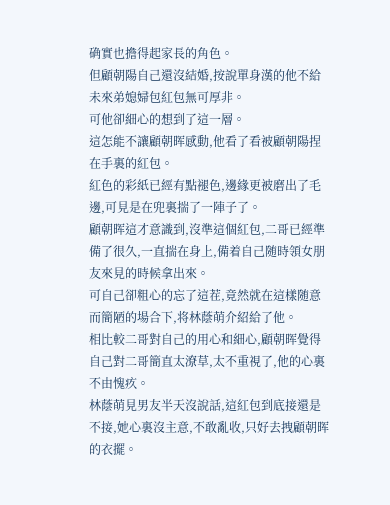确實也擔得起家長的角色。
但顧朝陽自己還沒結婚,按說單身漢的他不給未來弟媳婦包紅包無可厚非。
可他卻細心的想到了這一層。
這怎能不讓顧朝晖感動,他看了看被顧朝陽捏在手裏的紅包。
紅色的彩紙已經有點褪色,邊緣更被磨出了毛邊,可見是在兜裏揣了一陣子了。
顧朝晖這才意識到,沒準這個紅包,二哥已經準備了很久,一直揣在身上,備着自己随時領女朋友來見的時候拿出來。
可自己卻粗心的忘了這茬,竟然就在這樣随意而簡陋的場合下,将林蔭萌介紹給了他。
相比較二哥對自己的用心和細心,顧朝晖覺得自己對二哥簡直太潦草,太不重視了,他的心裏不由愧疚。
林蔭萌見男友半天沒說話,這紅包到底接還是不接,她心裏沒主意,不敢亂收,只好去拽顧朝晖的衣擺。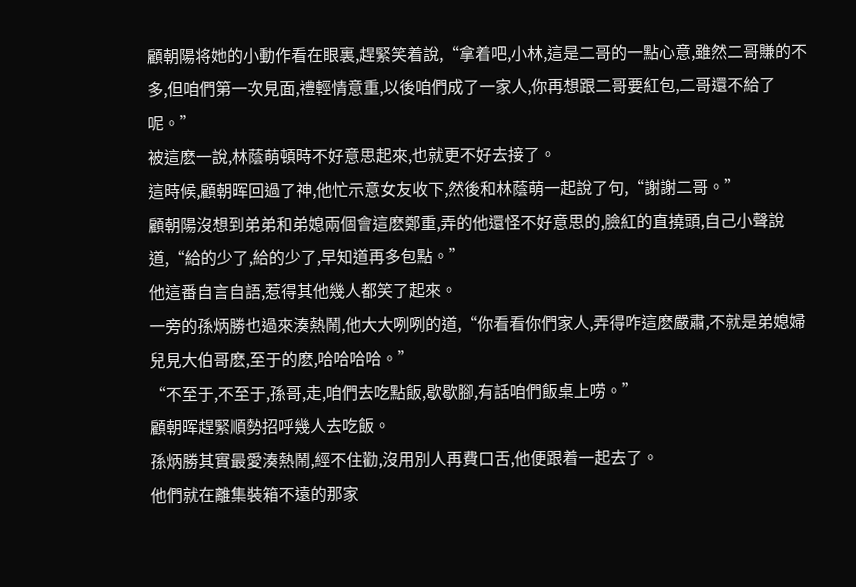顧朝陽将她的小動作看在眼裏,趕緊笑着說,“拿着吧,小林,這是二哥的一點心意,雖然二哥賺的不多,但咱們第一次見面,禮輕情意重,以後咱們成了一家人,你再想跟二哥要紅包,二哥還不給了呢。”
被這麽一說,林蔭萌頓時不好意思起來,也就更不好去接了。
這時候,顧朝晖回過了神,他忙示意女友收下,然後和林蔭萌一起說了句,“謝謝二哥。”
顧朝陽沒想到弟弟和弟媳兩個會這麽鄭重,弄的他還怪不好意思的,臉紅的直撓頭,自己小聲說道,“給的少了,給的少了,早知道再多包點。”
他這番自言自語,惹得其他幾人都笑了起來。
一旁的孫炳勝也過來湊熱鬧,他大大咧咧的道,“你看看你們家人,弄得咋這麽嚴肅,不就是弟媳婦兒見大伯哥麽,至于的麽,哈哈哈哈。”
“不至于,不至于,孫哥,走,咱們去吃點飯,歇歇腳,有話咱們飯桌上唠。”
顧朝晖趕緊順勢招呼幾人去吃飯。
孫炳勝其實最愛湊熱鬧,經不住勸,沒用別人再費口舌,他便跟着一起去了。
他們就在離集裝箱不遠的那家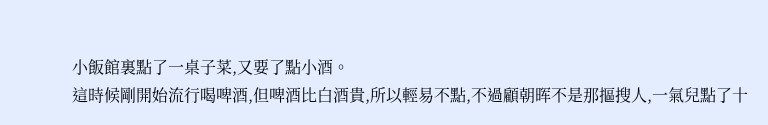小飯館裏點了一桌子菜,又要了點小酒。
這時候剛開始流行喝啤酒,但啤酒比白酒貴,所以輕易不點,不過顧朝晖不是那摳搜人,一氣兒點了十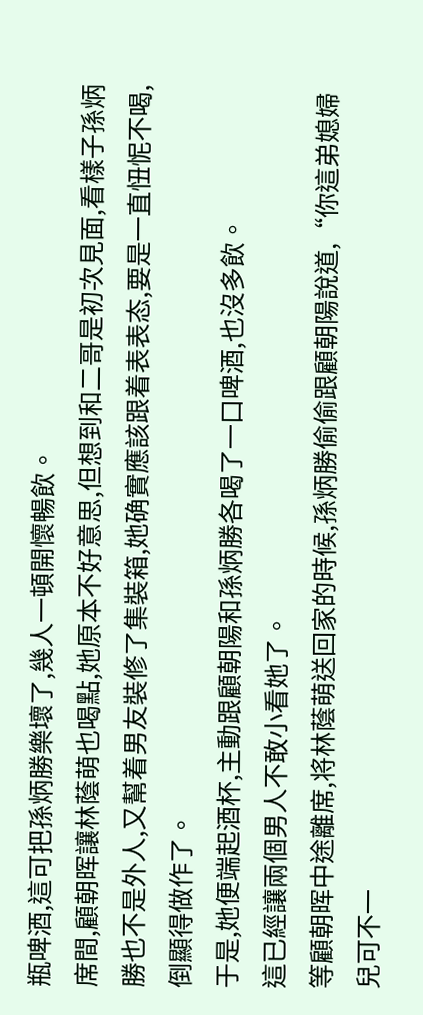瓶啤酒,這可把孫炳勝樂壞了,幾人一頓開懷暢飲。
席間,顧朝晖讓林蔭萌也喝點,她原本不好意思,但想到和二哥是初次見面,看樣子孫炳勝也不是外人,又幫着男友裝修了集裝箱,她确實應該跟着表表态,要是一直忸怩不喝,倒顯得做作了。
于是,她便端起酒杯,主動跟顧朝陽和孫炳勝各喝了一口啤酒,也沒多飲。
這已經讓兩個男人不敢小看她了。
等顧朝晖中途離席,将林蔭萌送回家的時候,孫炳勝偷偷跟顧朝陽說道,“你這弟媳婦兒可不一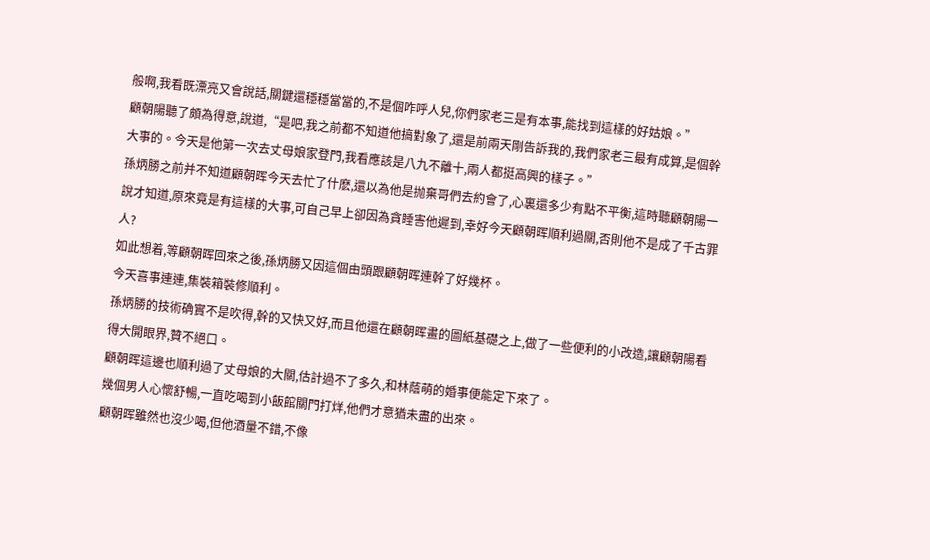般啊,我看既漂亮又會說話,關鍵還穩穩當當的,不是個咋呼人兒,你們家老三是有本事,能找到這樣的好姑娘。”
顧朝陽聽了頗為得意,說道,“是吧,我之前都不知道他搞對象了,還是前兩天剛告訴我的,我們家老三最有成算,是個幹大事的。今天是他第一次去丈母娘家登門,我看應該是八九不離十,兩人都挺高興的樣子。”
孫炳勝之前并不知道顧朝晖今天去忙了什麽,還以為他是抛棄哥們去約會了,心裏還多少有點不平衡,這時聽顧朝陽一說才知道,原來竟是有這樣的大事,可自己早上卻因為貪睡害他遲到,幸好今天顧朝晖順利過關,否則他不是成了千古罪人?
如此想着,等顧朝晖回來之後,孫炳勝又因這個由頭跟顧朝晖連幹了好幾杯。
今天喜事連連,集裝箱裝修順利。
孫炳勝的技術确實不是吹得,幹的又快又好,而且他還在顧朝晖畫的圖紙基礎之上,做了一些便利的小改造,讓顧朝陽看得大開眼界,贊不絕口。
顧朝晖這邊也順利過了丈母娘的大關,估計過不了多久,和林蔭萌的婚事便能定下來了。
幾個男人心懷舒暢,一直吃喝到小飯館關門打烊,他們才意猶未盡的出來。
顧朝晖雖然也沒少喝,但他酒量不錯,不像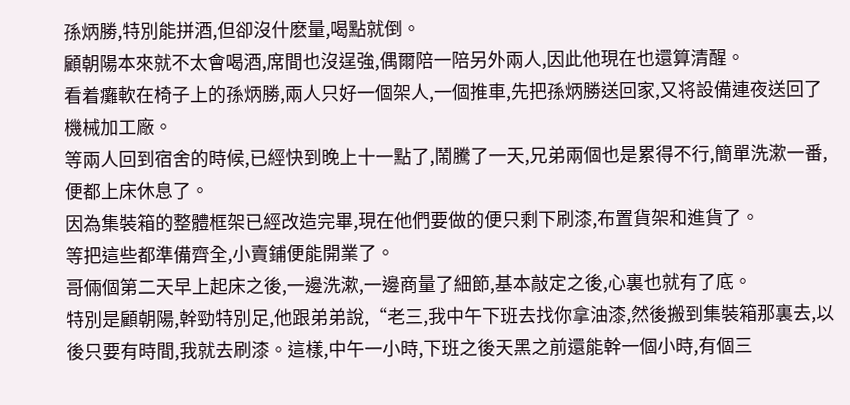孫炳勝,特別能拼酒,但卻沒什麽量,喝點就倒。
顧朝陽本來就不太會喝酒,席間也沒逞強,偶爾陪一陪另外兩人,因此他現在也還算清醒。
看着癱軟在椅子上的孫炳勝,兩人只好一個架人,一個推車,先把孫炳勝送回家,又将設備連夜送回了機械加工廠。
等兩人回到宿舍的時候,已經快到晚上十一點了,鬧騰了一天,兄弟兩個也是累得不行,簡單洗漱一番,便都上床休息了。
因為集裝箱的整體框架已經改造完畢,現在他們要做的便只剩下刷漆,布置貨架和進貨了。
等把這些都準備齊全,小賣鋪便能開業了。
哥倆個第二天早上起床之後,一邊洗漱,一邊商量了細節,基本敲定之後,心裏也就有了底。
特別是顧朝陽,幹勁特別足,他跟弟弟說,“老三,我中午下班去找你拿油漆,然後搬到集裝箱那裏去,以後只要有時間,我就去刷漆。這樣,中午一小時,下班之後天黑之前還能幹一個小時,有個三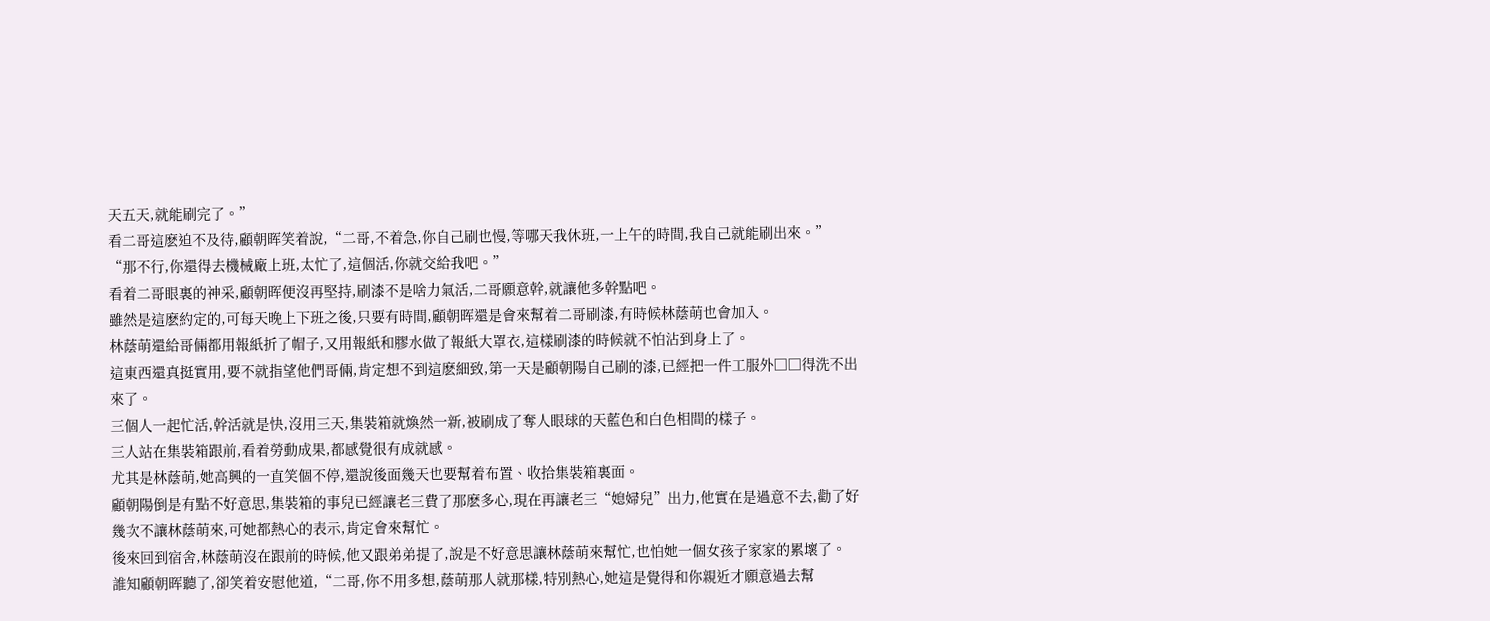天五天,就能刷完了。”
看二哥這麽迫不及待,顧朝晖笑着說,“二哥,不着急,你自己刷也慢,等哪天我休班,一上午的時間,我自己就能刷出來。”
“那不行,你還得去機械廠上班,太忙了,這個活,你就交給我吧。”
看着二哥眼裏的神采,顧朝晖便沒再堅持,刷漆不是啥力氣活,二哥願意幹,就讓他多幹點吧。
雖然是這麽約定的,可每天晚上下班之後,只要有時間,顧朝晖還是會來幫着二哥刷漆,有時候林蔭萌也會加入。
林蔭萌還給哥倆都用報紙折了帽子,又用報紙和膠水做了報紙大罩衣,這樣刷漆的時候就不怕沾到身上了。
這東西還真挺實用,要不就指望他們哥倆,肯定想不到這麽細致,第一天是顧朝陽自己刷的漆,已經把一件工服外□□得洗不出來了。
三個人一起忙活,幹活就是快,沒用三天,集裝箱就煥然一新,被刷成了奪人眼球的天藍色和白色相間的樣子。
三人站在集裝箱跟前,看着勞動成果,都感覺很有成就感。
尤其是林蔭萌,她高興的一直笑個不停,還說後面幾天也要幫着布置、收拾集裝箱裏面。
顧朝陽倒是有點不好意思,集裝箱的事兒已經讓老三費了那麽多心,現在再讓老三“媳婦兒”出力,他實在是過意不去,勸了好幾次不讓林蔭萌來,可她都熱心的表示,肯定會來幫忙。
後來回到宿舍,林蔭萌沒在跟前的時候,他又跟弟弟提了,說是不好意思讓林蔭萌來幫忙,也怕她一個女孩子家家的累壞了。
誰知顧朝晖聽了,卻笑着安慰他道,“二哥,你不用多想,蔭萌那人就那樣,特別熱心,她這是覺得和你親近才願意過去幫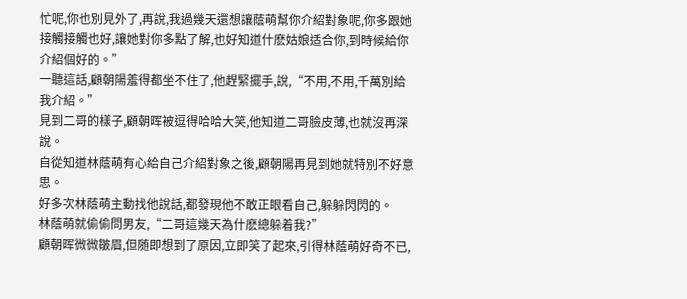忙呢,你也別見外了,再說,我過幾天還想讓蔭萌幫你介紹對象呢,你多跟她接觸接觸也好,讓她對你多點了解,也好知道什麽姑娘适合你,到時候給你介紹個好的。”
一聽這話,顧朝陽羞得都坐不住了,他趕緊擺手,說,“不用,不用,千萬別給我介紹。”
見到二哥的樣子,顧朝晖被逗得哈哈大笑,他知道二哥臉皮薄,也就沒再深說。
自從知道林蔭萌有心給自己介紹對象之後,顧朝陽再見到她就特別不好意思。
好多次林蔭萌主動找他說話,都發現他不敢正眼看自己,躲躲閃閃的。
林蔭萌就偷偷問男友,“二哥這幾天為什麽總躲着我?”
顧朝晖微微皺眉,但随即想到了原因,立即笑了起來,引得林蔭萌好奇不已,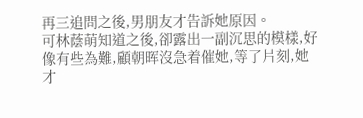再三追問之後,男朋友才告訴她原因。
可林蔭萌知道之後,卻露出一副沉思的模樣,好像有些為難,顧朝晖沒急着催她,等了片刻,她才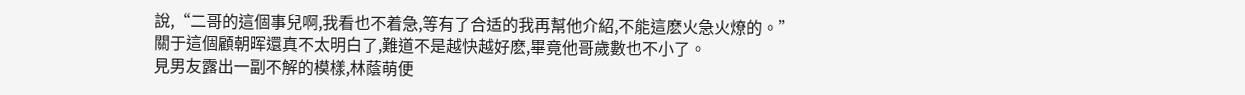說,“二哥的這個事兒啊,我看也不着急,等有了合适的我再幫他介紹,不能這麽火急火燎的。”
關于這個顧朝晖還真不太明白了,難道不是越快越好麽,畢竟他哥歲數也不小了。
見男友露出一副不解的模樣,林蔭萌便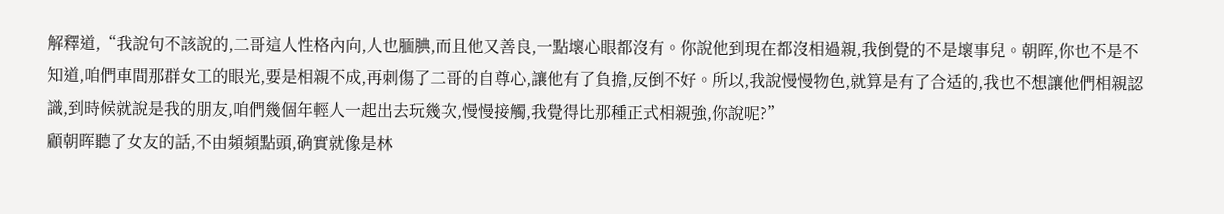解釋道,“我說句不該說的,二哥這人性格內向,人也腼腆,而且他又善良,一點壞心眼都沒有。你說他到現在都沒相過親,我倒覺的不是壞事兒。朝晖,你也不是不知道,咱們車間那群女工的眼光,要是相親不成,再刺傷了二哥的自尊心,讓他有了負擔,反倒不好。所以,我說慢慢物色,就算是有了合适的,我也不想讓他們相親認識,到時候就說是我的朋友,咱們幾個年輕人一起出去玩幾次,慢慢接觸,我覺得比那種正式相親強,你說呢?”
顧朝晖聽了女友的話,不由頻頻點頭,确實就像是林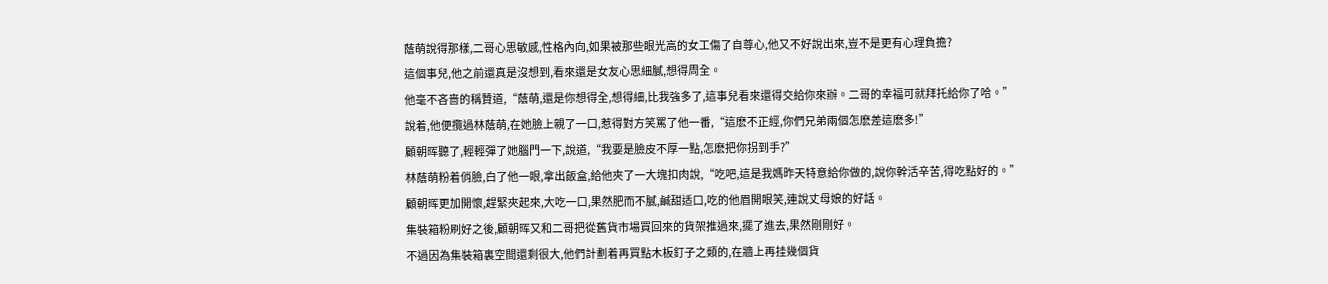蔭萌說得那樣,二哥心思敏感,性格內向,如果被那些眼光高的女工傷了自尊心,他又不好說出來,豈不是更有心理負擔?
這個事兒,他之前還真是沒想到,看來還是女友心思細膩,想得周全。
他毫不吝啬的稱贊道,“蔭萌,還是你想得全,想得細,比我強多了,這事兒看來還得交給你來辦。二哥的幸福可就拜托給你了哈。”
說着,他便攬過林蔭萌,在她臉上親了一口,惹得對方笑罵了他一番,“這麽不正經,你們兄弟兩個怎麽差這麽多!”
顧朝晖聽了,輕輕彈了她腦門一下,說道,“我要是臉皮不厚一點,怎麽把你拐到手?”
林蔭萌粉着俏臉,白了他一眼,拿出飯盒,給他夾了一大塊扣肉說,“吃吧,這是我媽昨天特意給你做的,說你幹活辛苦,得吃點好的。”
顧朝晖更加開懷,趕緊夾起來,大吃一口,果然肥而不膩,鹹甜适口,吃的他眉開眼笑,連說丈母娘的好話。
集裝箱粉刷好之後,顧朝晖又和二哥把從舊貨市場買回來的貨架推過來,擺了進去,果然剛剛好。
不過因為集裝箱裏空間還剩很大,他們計劃着再買點木板釘子之類的,在牆上再挂幾個貨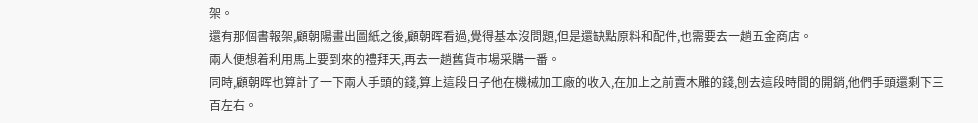架。
還有那個書報架,顧朝陽畫出圖紙之後,顧朝晖看過,覺得基本沒問題,但是還缺點原料和配件,也需要去一趟五金商店。
兩人便想着利用馬上要到來的禮拜天,再去一趟舊貨市場采購一番。
同時,顧朝晖也算計了一下兩人手頭的錢,算上這段日子他在機械加工廠的收入,在加上之前賣木雕的錢,刨去這段時間的開銷,他們手頭還剩下三百左右。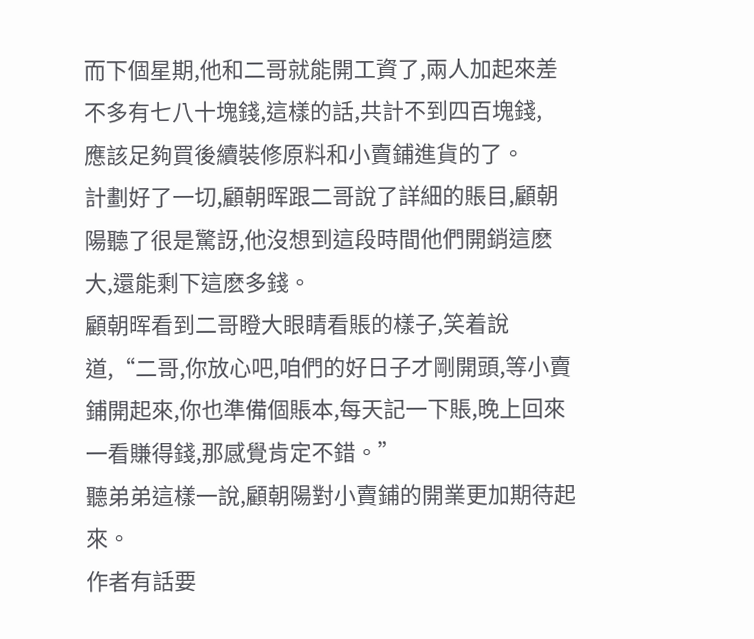而下個星期,他和二哥就能開工資了,兩人加起來差不多有七八十塊錢,這樣的話,共計不到四百塊錢,
應該足夠買後續裝修原料和小賣鋪進貨的了。
計劃好了一切,顧朝晖跟二哥說了詳細的賬目,顧朝陽聽了很是驚訝,他沒想到這段時間他們開銷這麽大,還能剩下這麽多錢。
顧朝晖看到二哥瞪大眼睛看賬的樣子,笑着說道,“二哥,你放心吧,咱們的好日子才剛開頭,等小賣鋪開起來,你也準備個賬本,每天記一下賬,晚上回來一看賺得錢,那感覺肯定不錯。”
聽弟弟這樣一說,顧朝陽對小賣鋪的開業更加期待起來。
作者有話要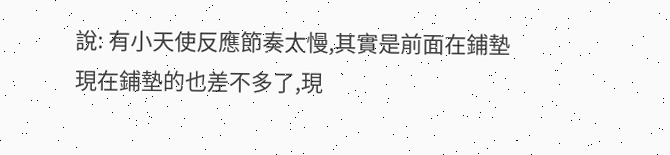說: 有小天使反應節奏太慢,其實是前面在鋪墊
現在鋪墊的也差不多了,現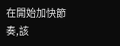在開始加快節奏,該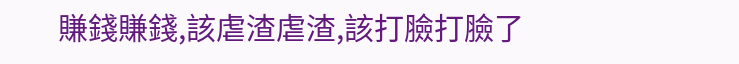賺錢賺錢,該虐渣虐渣,該打臉打臉了